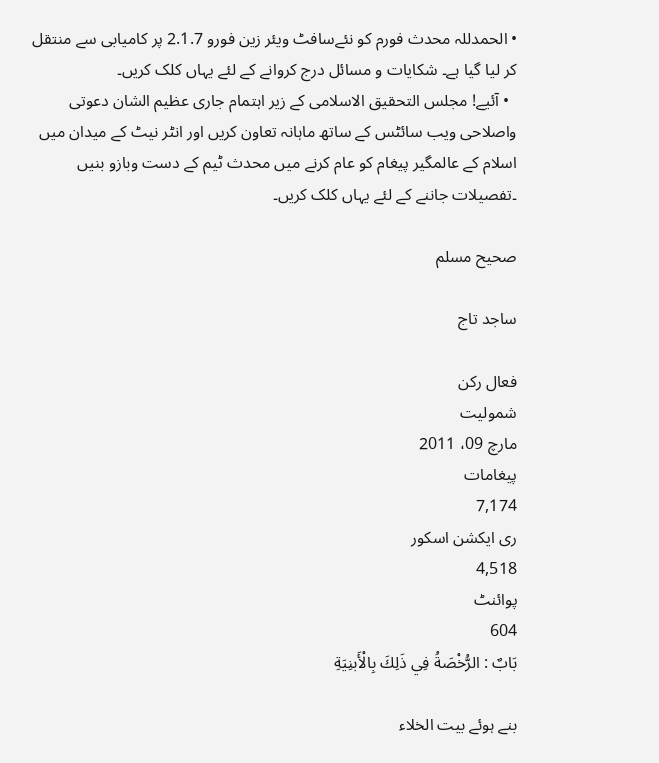• الحمدللہ محدث فورم کو نئےسافٹ ویئر زین فورو 2.1.7 پر کامیابی سے منتقل کر لیا گیا ہے۔ شکایات و مسائل درج کروانے کے لئے یہاں کلک کریں۔
  • آئیے! مجلس التحقیق الاسلامی کے زیر اہتمام جاری عظیم الشان دعوتی واصلاحی ویب سائٹس کے ساتھ ماہانہ تعاون کریں اور انٹر نیٹ کے میدان میں اسلام کے عالمگیر پیغام کو عام کرنے میں محدث ٹیم کے دست وبازو بنیں ۔تفصیلات جاننے کے لئے یہاں کلک کریں۔

صحیح مسلم

ساجد تاج

فعال رکن
شمولیت
مارچ 09، 2011
پیغامات
7,174
ری ایکشن اسکور
4,518
پوائنٹ
604
بَابٌ : الرُّخْصَةُ فِي ذَلِكَ بِالْأَبنِيَةِ

بنے ہوئے بیت الخلاء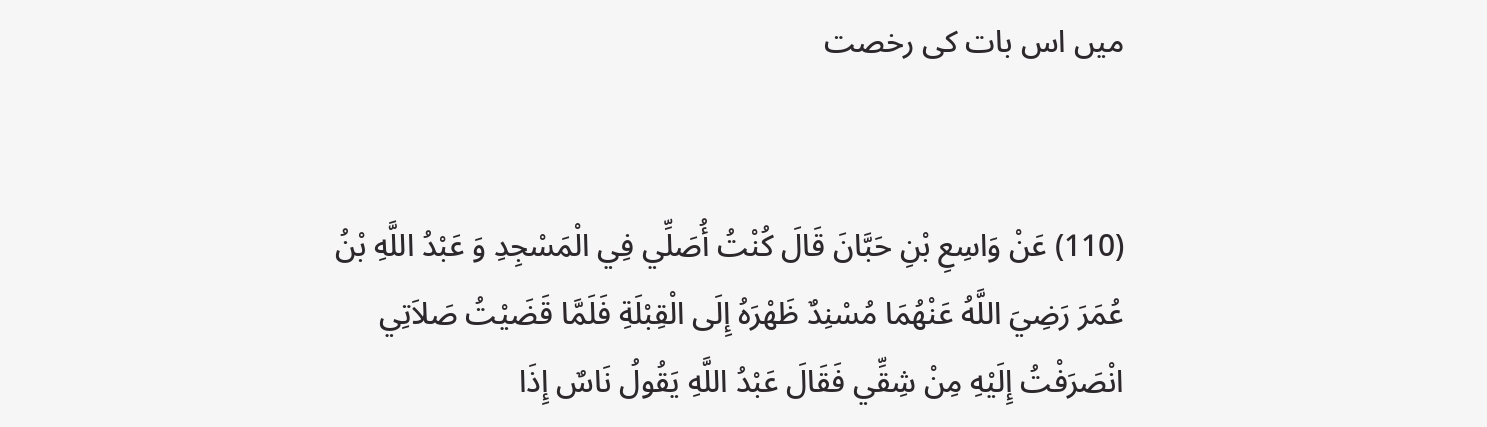میں اس بات کی رخصت


(110) عَنْ وَاسِعِ بْنِ حَبَّانَ قَالَ كُنْتُ أُصَلِّي فِي الْمَسْجِدِ وَ عَبْدُ اللَّهِ بْنُ عُمَرَ رَضِيَ اللَّهُ عَنْهُمَا مُسْنِدٌ ظَهْرَهُ إِلَى الْقِبْلَةِ فَلَمَّا قَضَيْتُ صَلاَتِي انْصَرَفْتُ إِلَيْهِ مِنْ شِقِّي فَقَالَ عَبْدُ اللَّهِ يَقُولُ نَاسٌ إِذَا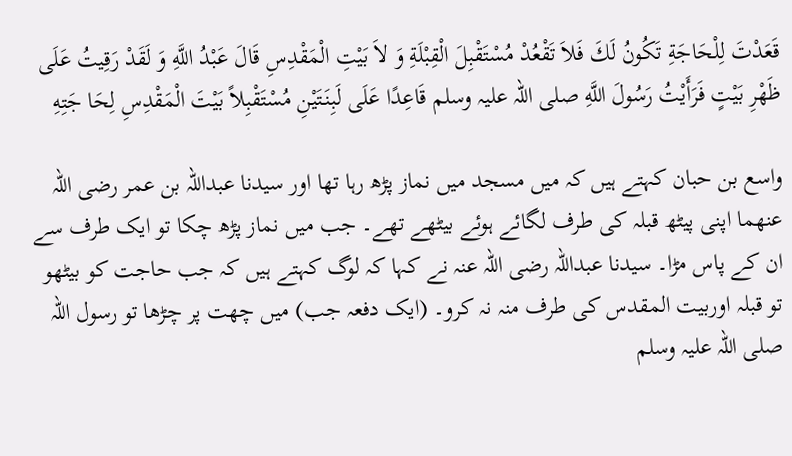قَعَدْتَ لِلْحَاجَةِ تَكُونُ لَكَ فَلاَ تَقْعُدْ مُسْتَقْبِلَ الْقِبْلَةِ وَ لاَ بَيْتِ الْمَقْدِسِ قَالَ عَبْدُ اللَّهِ وَ لَقَدْ رَقِيتُ عَلَى ظَهْرِ بَيْتٍ فَرَأَيْتُ رَسُولَ اللَّهِ صلی اللہ علیہ وسلم قَاعِدًا عَلَى لَبِنَتَيْنِ مُسْتَقْبِلاً بَيْتَ الْمَقْدِسِ لِحَا جَتِهِ

واسع بن حبان کہتے ہیں کہ میں مسجد میں نماز پڑھ رہا تھا اور سیدنا عبداللہ بن عمر رضی اللہ عنھما اپنی پیٹھ قبلہ کی طرف لگائے ہوئے بیٹھے تھے۔ جب میں نماز پڑھ چکا تو ایک طرف سے ان کے پاس مڑا۔ سیدنا عبداللہ رضی اللہ عنہ نے کہا کہ لوگ کہتے ہیں کہ جب حاجت کو بیٹھو تو قبلہ اوربیت المقدس کی طرف منہ نہ کرو۔ (ایک دفعہ جب) میں چھت پر چڑھا تو رسول اللہ صلی اللہ علیہ وسلم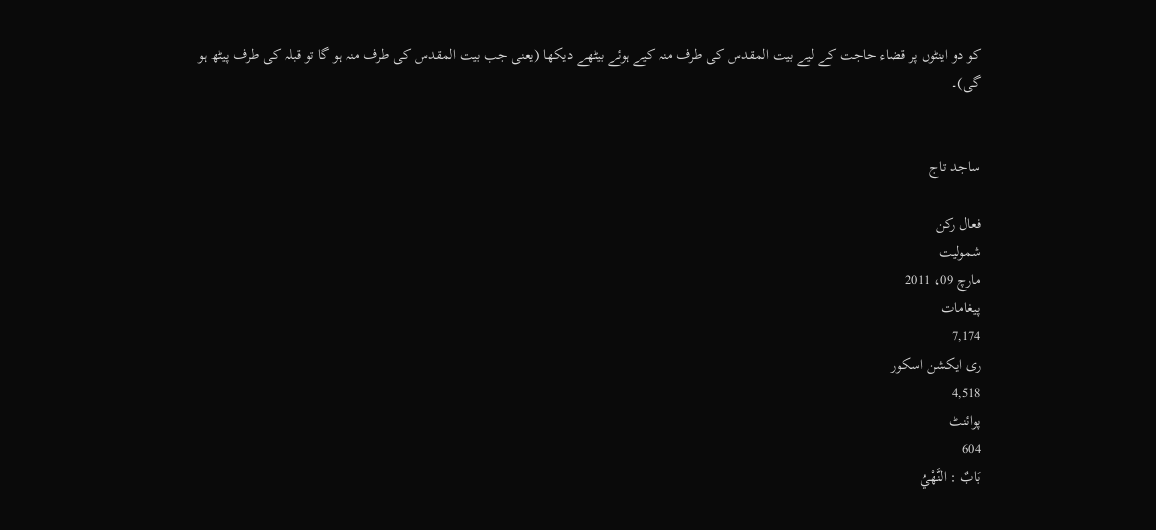کو دو اینٹوں پر قضاء حاجت کے لیے بیت المقدس کی طرف منہ کیے ہوئے بیٹھے دیکھا (یعنی جب بیت المقدس کی طرف منہ ہو گا تو قبلہ کی طرف پیٹھ ہو گی)۔


ساجد تاج

فعال رکن
شمولیت
مارچ 09، 2011
پیغامات
7,174
ری ایکشن اسکور
4,518
پوائنٹ
604
بَابٌ : النَّهْيُ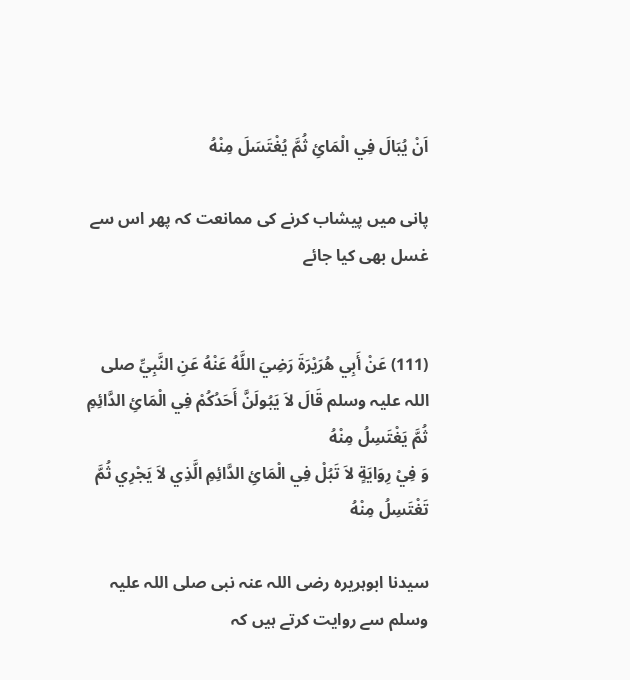اَنْ يُبَالَ فِي الْمَائِ ثُمَّ يُغْتَسَلَ مِنْهُ

پانی میں پیشاب کرنے کی ممانعت کہ پھر اس سے غسل بھی کیا جائے


(111) عَنْ أَبِي هُرَيْرَةَ رَضِيَ اللَّهُ عَنْهُ عَنِ النَّبِيِّ صلی اللہ علیہ وسلم قَالَ لاَ يَبُولَنَّ أَحَدُكُمْ فِي الْمَائِ الدَّائِمِ ثُمَّ يَغْتَسِلُ مِنْهُ
وَ فِيْ رِوَايَةٍ لاَ تَبُلْ فِي الْمَائِ الدَّائِمِ الَّذِي لاَ يَجْرِي ثُمَّ تَغْتَسِلُ مِنْهُ

سیدنا ابوہریرہ رضی اللہ عنہ نبی صلی اللہ علیہ وسلم سے روایت کرتے ہیں کہ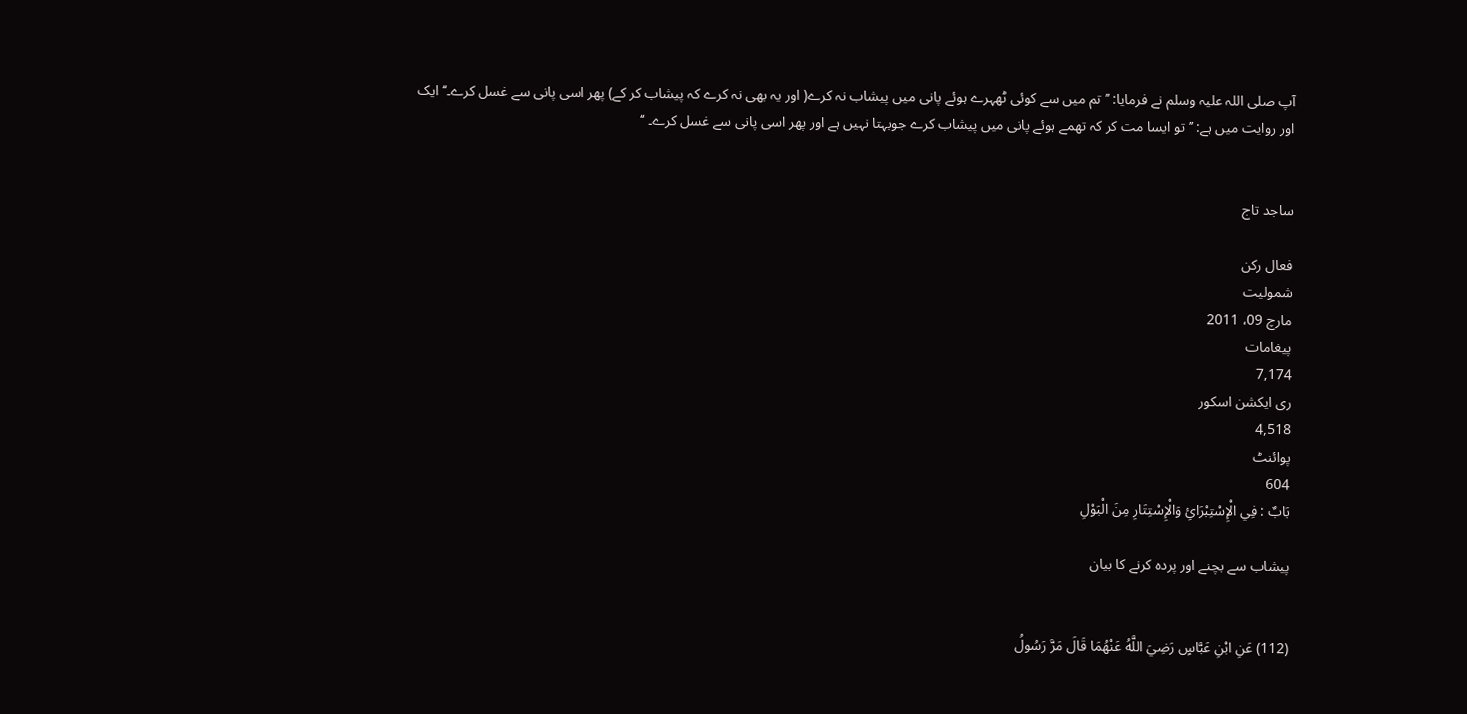آپ صلی اللہ علیہ وسلم نے فرمایا: ’’تم میں سے کوئی ٹھہرے ہوئے پانی میں پیشاب نہ کرے( اور یہ بھی نہ کرے کہ پیشاب کر کے) پھر اسی پانی سے غسل کرے۔‘‘ ایک اور روایت میں ہے: ’’تو ایسا مت کر کہ تھمے ہوئے پانی میں پیشاب کرے جوبہتا نہیں ہے اور پھر اسی پانی سے غسل کرے۔ ‘‘


ساجد تاج

فعال رکن
شمولیت
مارچ 09، 2011
پیغامات
7,174
ری ایکشن اسکور
4,518
پوائنٹ
604
بَابٌ : فِي الْإِسْتِبْرَائِ وَالْإِسْتِتَارِ مِنَ الْبَوْلِ

پیشاب سے بچنے اور پردہ کرنے کا بیان


(112) عَنِ ابْنِ عَبَّاسٍ رَضِيَ اللَّهُ عَنْهُمَا قَالَ مَرَّ رَسُولُ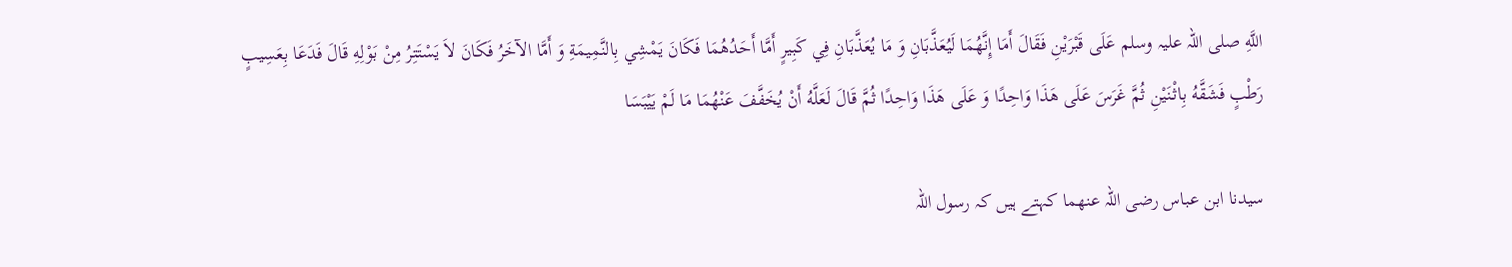اللَّهِ صلی اللہ علیہ وسلم عَلَى قَبْرَيْنِ فَقَالَ أَمَا إِنَّهُمَا لَيُعَذَّبَانِ وَ مَا يُعَذَّبَانِ فِي كَبِيرٍ أَمَّا أَحَدُهُمَا فَكَانَ يَمْشِي بِالنَّمِيمَةِ وَ أَمَّا الآخَرُ فَكَانَ لاَ يَسْتَتِرُ مِنْ بَوْلِهِ قَالَ فَدَعَا بِعَسِيبٍ رَطْبٍ فَشَقَّهُ بِاثْنَيْنِ ثُمَّ غَرَسَ عَلَى هَذَا وَاحِدًا وَ عَلَى هَذَا وَاحِدًا ثُمَّ قَالَ لَعَلَّهُ أَنْ يُخَفَّفَ عَنْهُمَا مَا لَمْ يَيْبَسَا

سیدنا ابن عباس رضی اللہ عنھما کہتے ہیں کہ رسول اللہ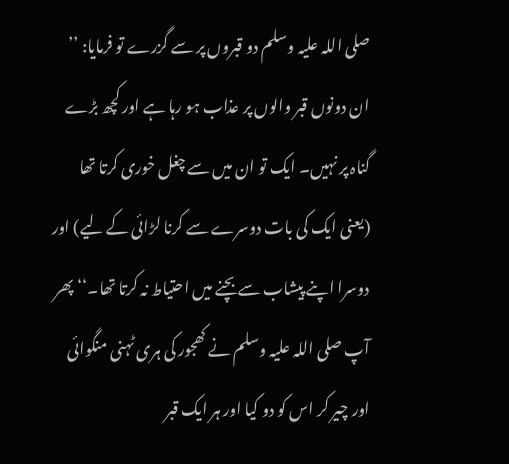صلی اللہ علیہ وسلم دو قبروں پر سے گزرے تو فرمایا: ’’ ان دونوں قبر والوں پر عذاب ہو رہا ہے اور کچھ بڑے گناہ پر نہیں۔ ایک تو ان میں سے چغل خوری کرتا تھا (یعنی ایک کی بات دوسرے سے کرنا لڑائی کے لیے) اور دوسرا اپنے پیشاب سے بچنے میں احتیاط نہ کرتا تھا۔‘‘ پھر آپ صلی اللہ علیہ وسلم نے کھجور کی ہری ٹہنی منگوائی اور چیر کر اس کو دو کیا اور ہر ایک قبر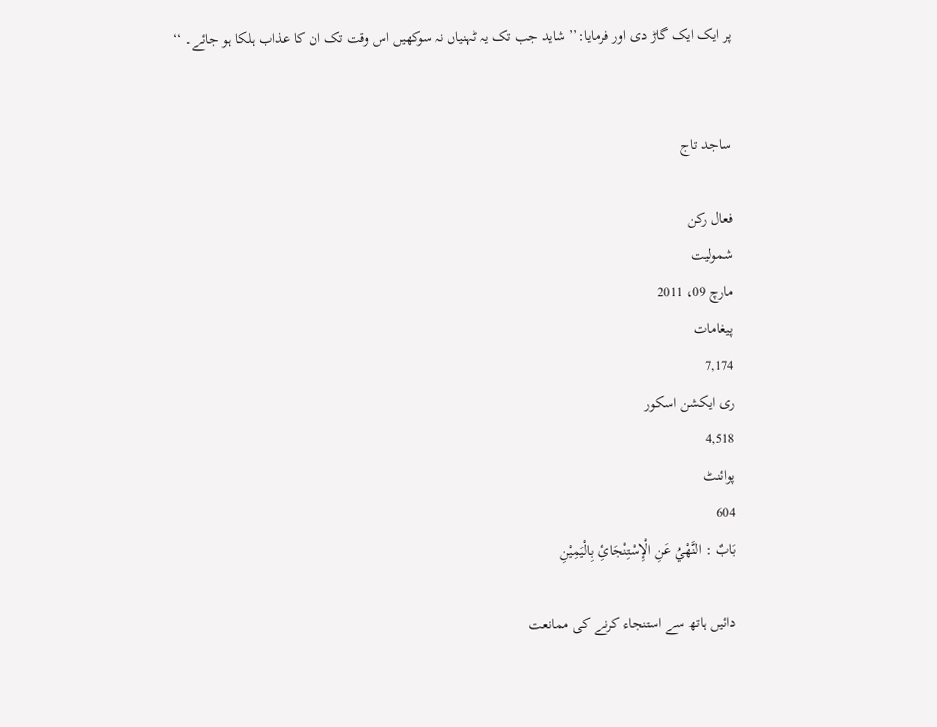پر ایک ایک گاڑ دی اور فرمایا:’’ شاید جب تک یہ ٹہنیاں نہ سوکھیں اس وقت تک ان کا عذاب ہلکا ہو جائے۔ ‘‘


ساجد تاج

فعال رکن
شمولیت
مارچ 09، 2011
پیغامات
7,174
ری ایکشن اسکور
4,518
پوائنٹ
604
بَابٌ : النَّهْيُ عَنِ الْإِسْتِنْجَائِ بِالْيَمِيْنِ

دائیں ہاتھ سے استنجاء کرنے کی ممانعت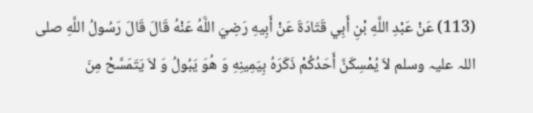(113) عَنْ عَبْدِ اللَّهِ بْنِ أَبِي قَتَادَةَ عَنْ أَبِيهِ رَضِيَ اللَّهُ عَنْهُ قَالَ قَالَ رَسُولُ اللَّهِ صلی اللہ علیہ وسلم لاَ يُمْسِكَنَّ أَحَدُكُمْ ذَكَرَهُ بِيَمِينِهِ وَ هُوَ يَبُولُ وَ لاَ يَتَمَسَّحْ مِنَ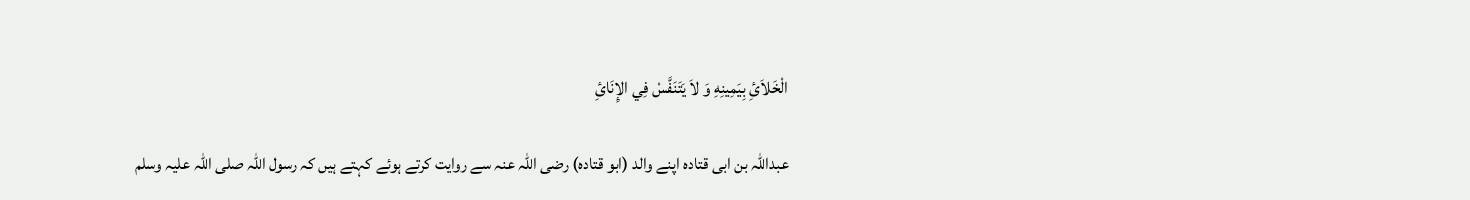الْخَلاَئِ بِيَمِينِهِ وَ لاَ يَتَنَفَّسْ فِي الإِنَائِ

عبداللہ بن ابی قتادہ اپنے والد (ابو قتادہ) رضی اللہ عنہ سے روایت کرتے ہوئے کہتے ہیں کہ رسول اللہ صلی اللہ علیہ وسلم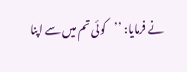نے فرمایا: ’’کوئی تم میں سے اپنا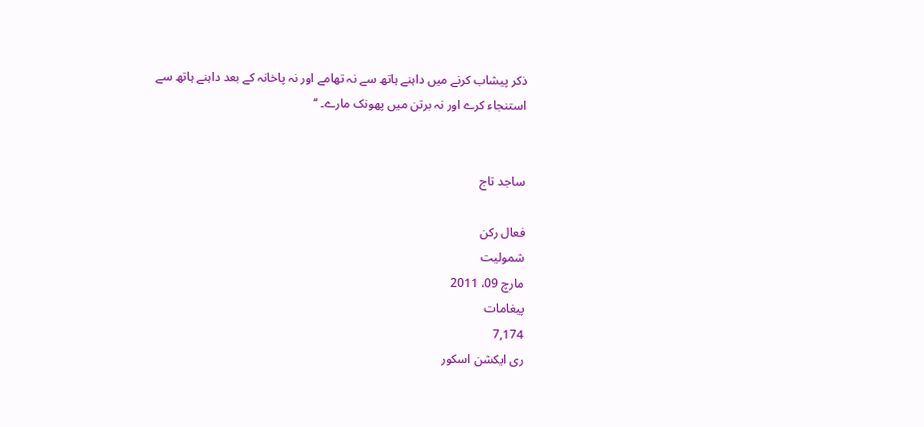ذکر پیشاب کرنے میں داہنے ہاتھ سے نہ تھامے اور نہ پاخانہ کے بعد داہنے ہاتھ سے استنجاء کرے اور نہ برتن میں پھونک مارے۔ ‘‘


ساجد تاج

فعال رکن
شمولیت
مارچ 09، 2011
پیغامات
7,174
ری ایکشن اسکور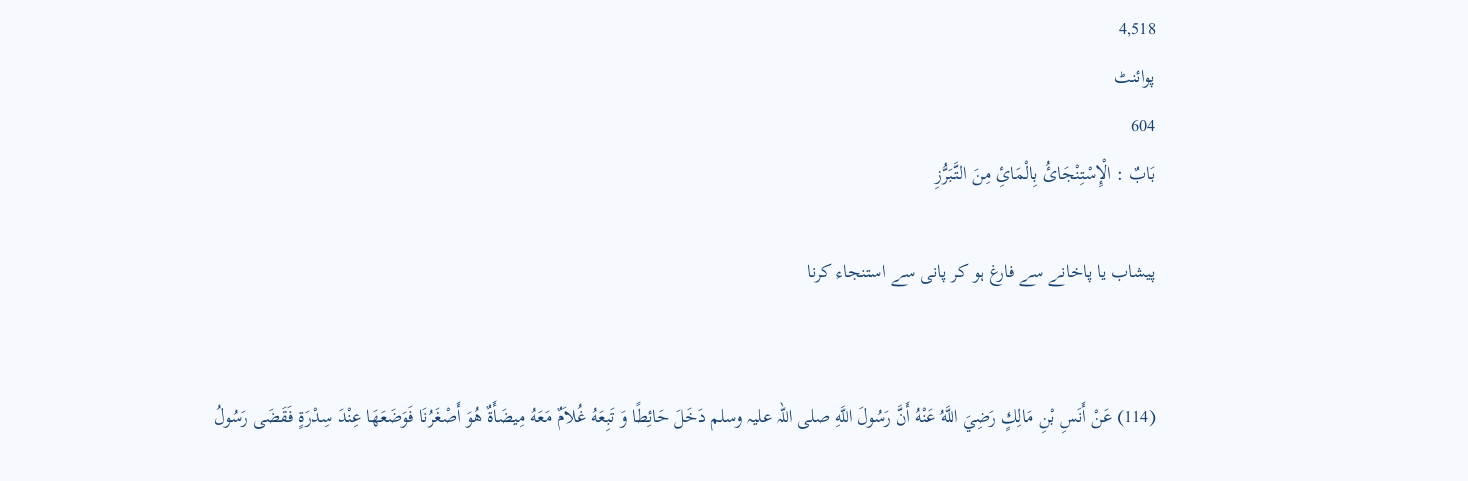4,518
پوائنٹ
604
بَابٌ : الْإِسْتِنْجَائُ بِالْمَائِ مِنَ التَّبَرُّزِ

پیشاب یا پاخانے سے فارغ ہو کر پانی سے استنجاء کرنا


(114) عَنْ أَنَسِ بْنِ مَالِكٍ رَضِيَ اللَّهُ عَنْهُ أَنَّ رَسُولَ اللَّهِ صلی اللہ علیہ وسلم دَخَلَ حَائِطًا وَ تَبِعَهُ غُلاَمٌ مَعَهُ مِيضَأَةٌ هُوَ أَصْغَرُنَا فَوَضَعَهَا عِنْدَ سِدْرَةٍ فَقَضَى رَسُولُ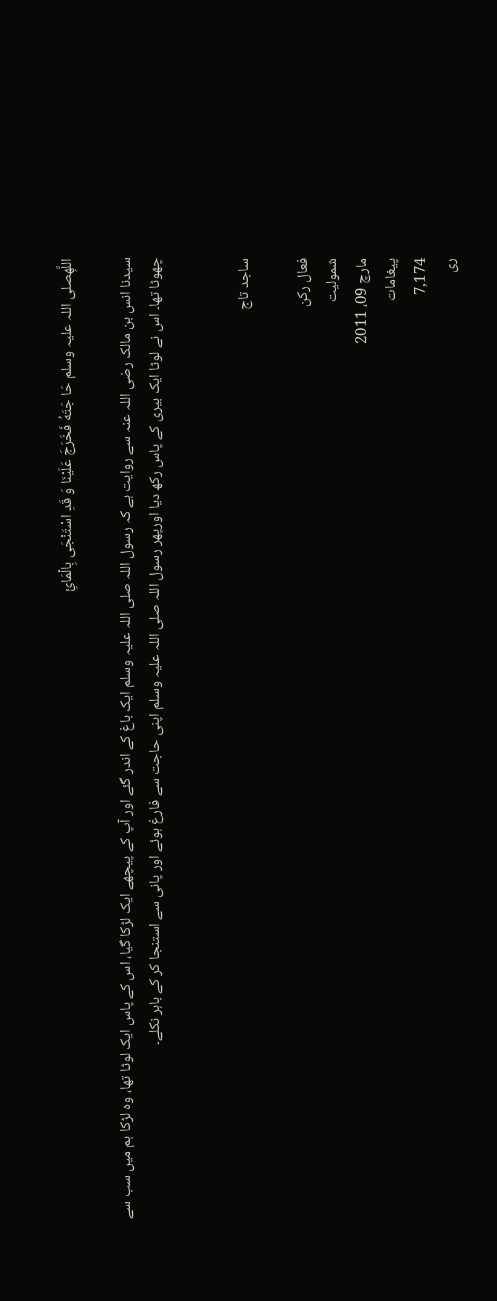اللَّهِصلی اللہ علیہ وسلم حَا جَتَهُ فَخَرَجَ عَلَيْنَا وَ قَدِ اسْتَنْجَى بِالْمَائِ

سیدنا انس بن مالک رضی اللہ عنہ سے روایت ہے کہ رسول اللہ صلی اللہ علیہ وسلم ایک باغ کے اندر گئے اور آپ کے پیچھے ایک لڑکا گیا، اس کے پاس ایک لوٹا تھا، وہ لڑکا ہم میں سب سے چھوٹا تھا۔ اس نے لوٹا ایک بیری کے پاس رکھ دیا اورپھر رسول اللہ صلی اللہ علیہ وسلم اپنی حاجت سے فارغ ہوئے اور پانی سے استنجا کر کے باہر نکلے۔


ساجد تاج

فعال رکن
شمولیت
مارچ 09، 2011
پیغامات
7,174
ری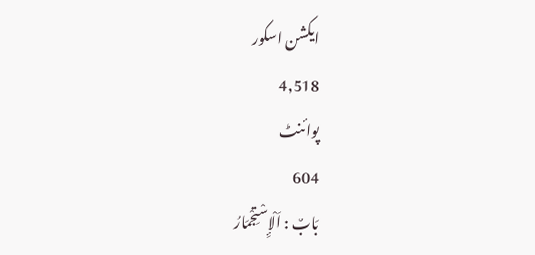ایکشن اسکور
4,518
پوائنٹ
604
بَابٌ : اَلْإِسْتِجْمَارُ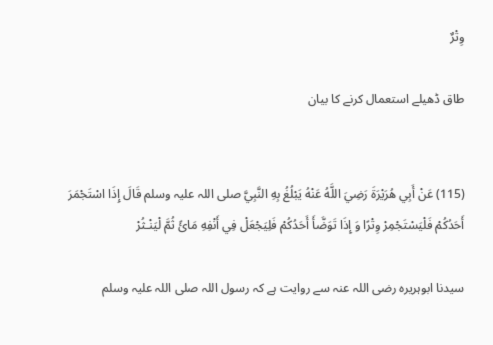وِتْرٌ

طاق ڈھیلے استعمال کرنے کا بیان


(115) عَنْ أَبِي هُرَيْرَةَ رَضِيَ اللَّهُ عَنْهُ يَبْلُغُ بِهِ النَّبِيَّ صلی اللہ علیہ وسلم قَالَ إِذَا اسْتَجْمَرَ أَحَدُكُمْ فَلْيَسْتَجْمِرْ وِتْرًا وَ إِذَا تَوَضَّأَ أَحَدُكُمْ فَلِيَجْعَلْ فِي أَنْفِهِ مَائً ثُمَّ لْيَنْـثُرْ

سیدنا ابوہریرہ رضی اللہ عنہ سے روایت ہے کہ رسول اللہ صلی اللہ علیہ وسلم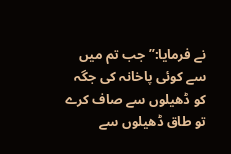نے فرمایا:’’ جب تم میں سے کوئی پاخانہ کی جگہ کو ڈھیلوں سے صاف کرے تو طاق ڈھیلوں سے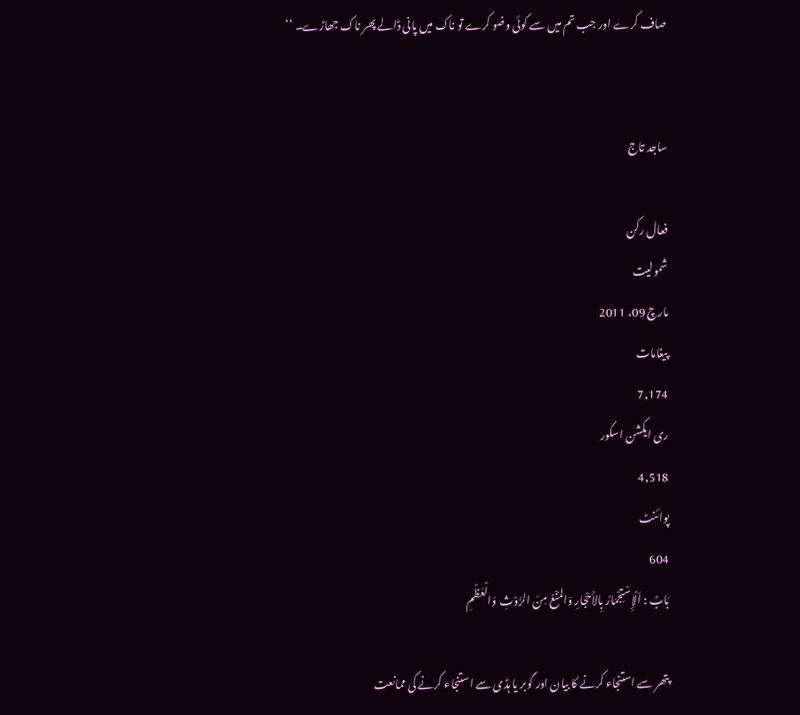صاف کرے اور جب تم میں سے کوئی وضو کرے تو ناک میں پانی ڈالے پھر ناک جھاڑے۔ ‘‘


ساجد تاج

فعال رکن
شمولیت
مارچ 09، 2011
پیغامات
7,174
ری ایکشن اسکور
4,518
پوائنٹ
604
بَابٌ : اَلْإِسْتِجْمَارُ بِالأَحْجَارِ وَالمَنْعُ مِنَ الرَّوْثِ وَالْعَظْمِ

پتھر سے استنجاء کرنے کا بیان اور گوبر یا ہڈی سے استنجاء کرنے کی ممانعت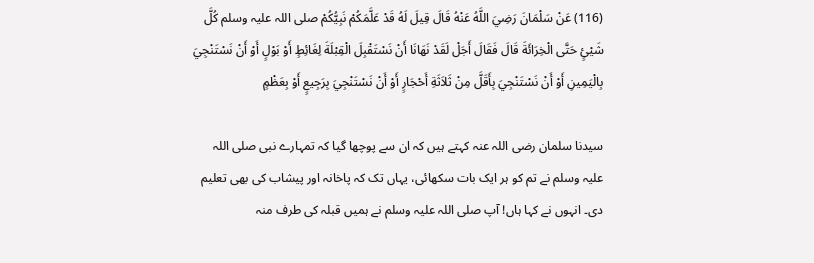(116) عَنْ سَلْمَانَ رَضِيَ اللَّهُ عَنْهُ قَالَ قِيلَ لَهُ قَدْ عَلَّمَكُمْ نَبِيُّكُمْ صلی اللہ علیہ وسلم كُلَّ شَيْئٍ حَتَّى الْخِرَائَةَ قَالَ فَقَالَ أَجَلْ لَقَدْ نَهَانَا أَنْ نَسْتَقْبِلَ الْقِبْلَةَ لِغَائِطٍ أَوْ بَوْلٍ أَوْ أَنْ نَسْتَنْجِيَ بِالْيَمِينِ أَوْ أَنْ نَسْتَنْجِيَ بِأَقَلَّ مِنْ ثَلاَثَةِ أَحْجَارٍ أَوْ أَنْ نَسْتَنْجِيَ بِرَجِيعٍ أَوْ بِعَظْمٍ

سیدنا سلمان رضی اللہ عنہ کہتے ہیں کہ ان سے پوچھا گیا کہ تمہارے نبی صلی اللہ علیہ وسلم نے تم کو ہر ایک بات سکھائی، یہاں تک کہ پاخانہ اور پیشاب کی بھی تعلیم دی۔ انہوں نے کہا ہاں! آپ صلی اللہ علیہ وسلم نے ہمیں قبلہ کی طرف منہ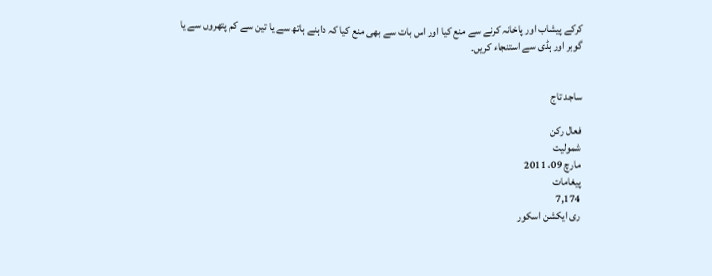کرکے پیشاب اور پاخانہ کرنے سے منع کیا اور اس بات سے بھی منع کیا کہ داہنے ہاتھ سے یا تین سے کم پتھروں سے یا گوبر اور ہڈی سے استنجاء کریں۔


ساجد تاج

فعال رکن
شمولیت
مارچ 09، 2011
پیغامات
7,174
ری ایکشن اسکور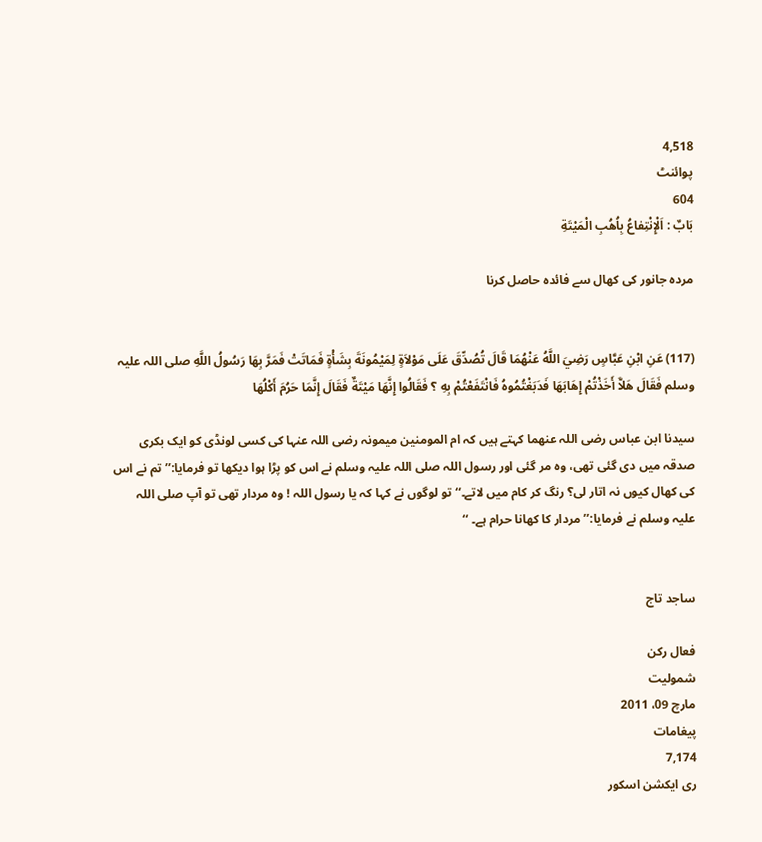4,518
پوائنٹ
604
بَابٌ : اَلْإِنْتِفاعُ بِاُهُبِ الْمَيْتَةِ

مردہ جانور کی کھال سے فائدہ حاصل کرنا


(117) عَنِ ابْنِ عَبَّاسٍ رَضِيَ اللَّهُ عَنْهُمَا قَالَ تُصُدِّقَ عَلَى مَوْلاَةٍ لِمَيْمُونَةَ بِشَأْةٍ فَمَاتَتْ فَمَرَّ بِهَا رَسُولُ اللَّهِ صلی اللہ علیہ وسلم فَقَالَ هَلاَّ أَخَذْتُمْ إِهَابَهَا فَدَبَغْتُمُوهُ فَانْتَفَعْتُمْ بِهِ ؟ فَقَالُوا إِنَّهَا مَيْتَةٌ فَقَالَ إِنَّمَا حَرُمَ أَكْلُهَا

سیدنا ابن عباس رضی اللہ عنھما کہتے ہیں کہ ام المومنین میمونہ رضی اللہ عنہا کی کسی لونڈی کو ایک بکری صدقہ میں دی گئی تھی، وہ مر گئی اور رسول اللہ صلی اللہ علیہ وسلم نے اس کو پڑا ہوا دیکھا تو فرمایا:’’ تم نے اس کی کھال کیوں نہ اتار لی؟ رنگ کر کام میں لاتے۔‘‘ تو لوگوں نے کہا کہ یا رسول اللہ ! وہ مردار تھی تو آپ صلی اللہ علیہ وسلم نے فرمایا:’’ مردار کا کھانا حرام ہے۔ ‘‘


ساجد تاج

فعال رکن
شمولیت
مارچ 09، 2011
پیغامات
7,174
ری ایکشن اسکور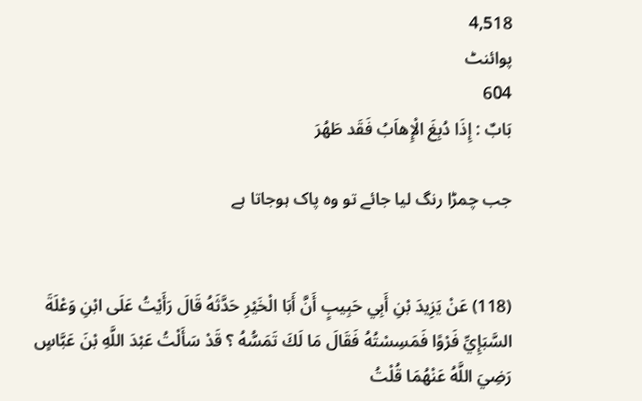4,518
پوائنٹ
604
بَابٌ : إِذَا دُبِغَ الْإِهاَبُ فَقَد طَهُرَ

جب چمڑا رنگ لیا جائے تو وہ پاک ہوجاتا ہے


(118) عَنْ يَزِيدَ بْنِ أَبِي حَبِيبٍ أَنَّ أَبَا الْخَيْرِ حَدَّثَهُ قَالَ رَأَيْتُ عَلَى ابْنِ وَعْلَةَ السَّبَإِيِّ فَرْوًا فَمَسِسْتُهُ فَقَالَ مَا لَكَ تَمَسُّهُ ؟ قَدْ سَأَلْتُ عَبْدَ اللَّهِ بْنَ عَبَّاسٍ رَضِيَ اللَّهُ عَنْهُمَا قُلْتُ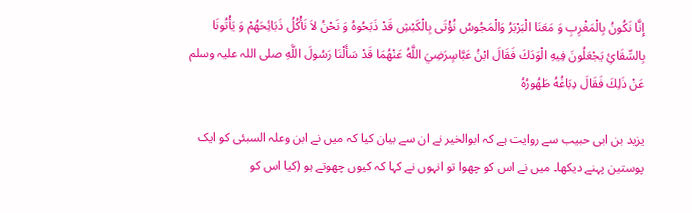إِنَّا نَكُونُ بِالْمَغْرِبِ وَ مَعَنَا الْبَرْبَرُ وَالْمَجُوسُ نُؤْتَى بِالْكَبْشِ قَدْ ذَبَحُوهُ وَ نَحْنُ لاَ نَأْكُلُ ذَبَائِحَهُمْ وَ يَأْتُونَا بِالسِّقَائِ يَجْعَلُونَ فِيهِ الْوَدَكَ فَقَالَ ابْنُ عَبَّاسٍرَضِيَ اللَّهُ عَنْهُمَا قَدْ سَأَلْنَا رَسُولَ اللَّهِ صلی اللہ علیہ وسلم عَنْ ذَلِكَ فَقَالَ دِبَاغُهُ طَهُورُهُ

یزید بن ابی حبیب سے روایت ہے کہ ابوالخیر نے ان سے بیان کیا کہ میں نے ابن وعلہ السبئی کو ایک پوستین پہنے دیکھا۔ میں نے اس کو چھوا تو انہوں نے کہا کہ کیوں چھوتے ہو (کیا اس کو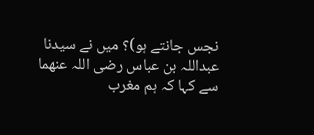نجس جانتے ہو)؟ میں نے سیدنا عبداللہ بن عباس رضی اللہ عنھما سے کہا کہ ہم مغرب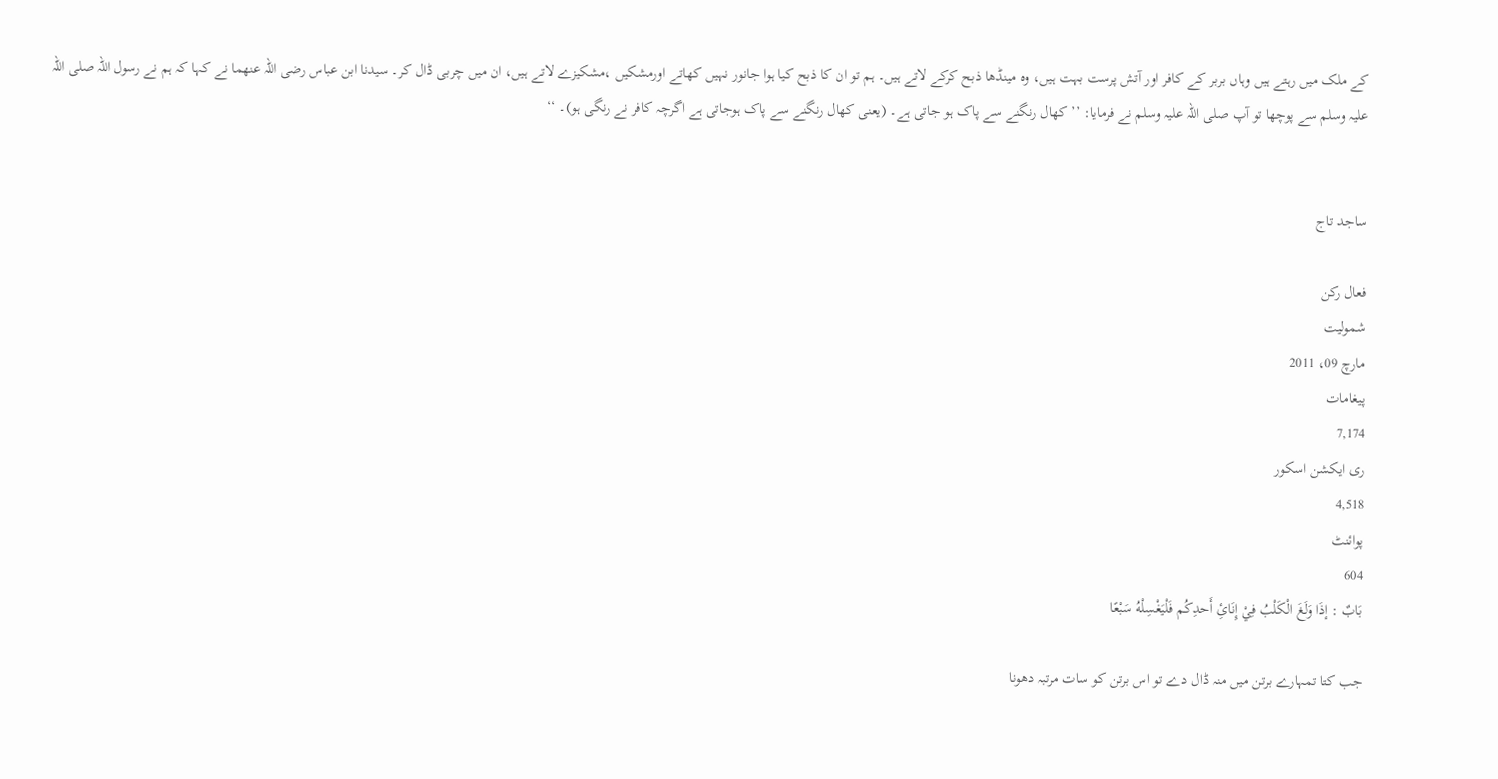کے ملک میں رہتے ہیں وہاں بربر کے کافر اور آتش پرست بہت ہیں، وہ مینڈھا ذبح کرکے لاتے ہیں۔ ہم تو ان کا ذبح کیا ہوا جانور نہیں کھاتے اورمشکیں ،مشکیزے لاتے ہیں، ان میں چربی ڈال کر۔ سیدنا ابن عباس رضی اللہ عنھما نے کہا کہ ہم نے رسول اللہ صلی اللہ علیہ وسلم سے پوچھا تو آپ صلی اللہ علیہ وسلم نے فرمایا: ’’ کھال رنگنے سے پاک ہو جاتی ہے۔ (یعنی کھال رنگنے سے پاک ہوجاتی ہے اگرچہ کافر نے رنگی ہو)۔ ‘‘


ساجد تاج

فعال رکن
شمولیت
مارچ 09، 2011
پیغامات
7,174
ری ایکشن اسکور
4,518
پوائنٹ
604
بَابٌ : إذَا وَلَغَ الْكَلْبُ فِيْ إِنَائِ أَحدِكُم فَلْيَغْسِلْهُ سَبْعًا

جب کتا تمہارے برتن میں منہ ڈال دے تو اس برتن کو سات مرتبہ دھونا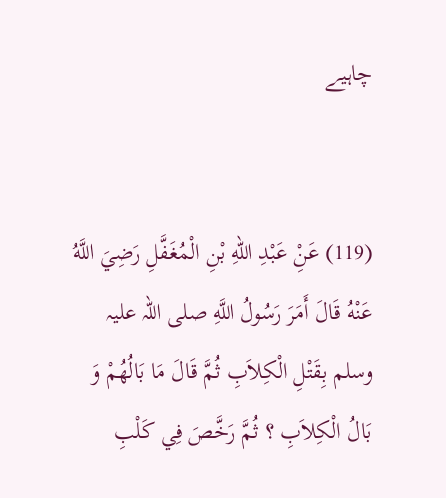چاہیے


(119) عَنِْ عَبْدِ اللهِ بْنِ الْمُغَفَّلِ رَضِيَ اللَّهُ عَنْهُ قَالَ أَمَرَ رَسُولُ اللَّهِ صلی اللہ علیہ وسلم بِقَتْلِ الْكِلاَبِ ثُمَّ قَالَ مَا بَالُهُمْ وَ بَالُ الْكِلاَبِ ؟ ثُمَّ رَخَّصَ فِي كَلْبِ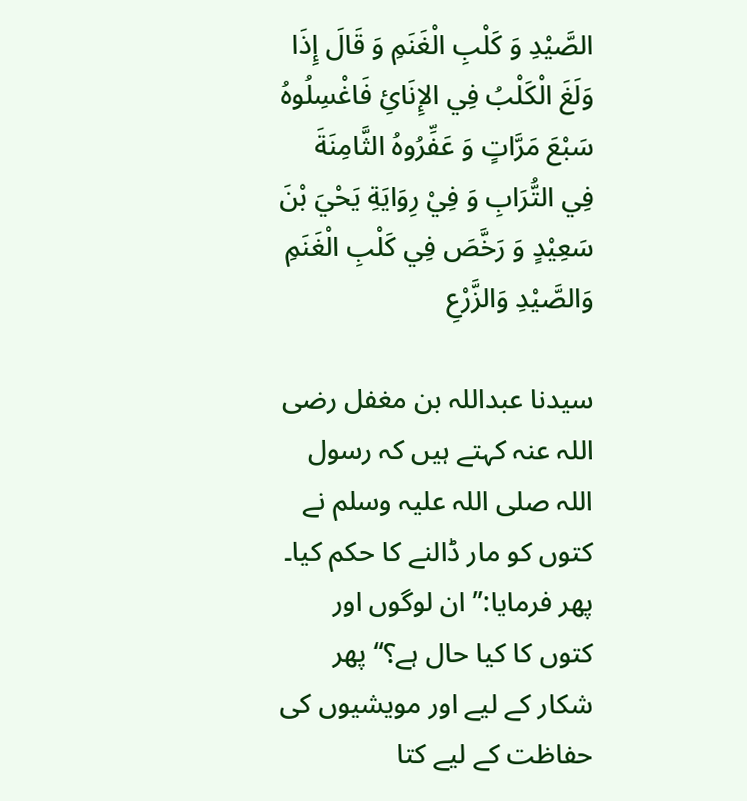الصَّيْدِ وَ كَلْبِ الْغَنَمِ وَ قَالَ إِذَا وَلَغَ الْكَلْبُ فِي الإِنَائِ فَاغْسِلُوهُ سَبْعَ مَرَّاتٍ وَ عَفِّرُوهُ الثَّامِنَةَ فِي التُّرَابِ وَ فِيْ رِوَايَةِ يَحْيَ بْنَ سَعِيْدٍ وَ رَخَّصَ فِي كَلْبِ الْغَنَمِ وَالصَّيْدِ وَالزَّرْعِ

سیدنا عبداللہ بن مغفل رضی اللہ عنہ کہتے ہیں کہ رسول اللہ صلی اللہ علیہ وسلم نے کتوں کو مار ڈالنے کا حکم کیا۔ پھر فرمایا:’’ ان لوگوں اور کتوں کا کیا حال ہے؟‘‘ پھر شکار کے لیے اور مویشیوں کی حفاظت کے لیے کتا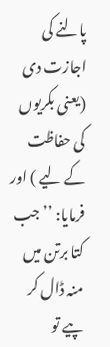پالنے کی اجازت دی (یعنی بکریوں کی حفاظت کے لیے ) اور فرمایا: ’’ جب کتا برتن میں منہ ڈال کر پیے تو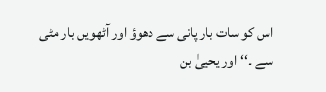اس کو سات بار پانی سے دھوؤ اور آٹھویں بار مٹی سے ۔‘‘ اور یحییٰ بن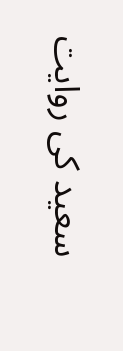سعید کی روایت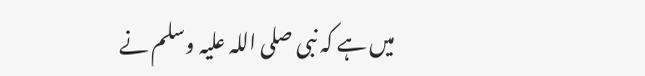میں ہے کہ نبی صلی اللہ علیہ وسلم نے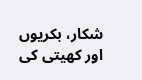شکار، بکریوں اور کھیتی کی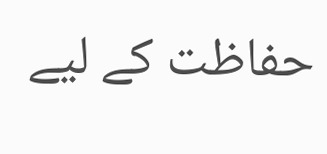حفاظت کے لیے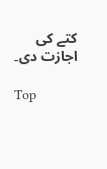کتے کی اجازت دی۔

Top